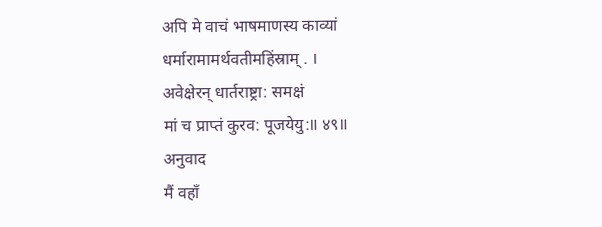अपि मे वाचं भाषमाणस्य काव्यां
धर्मारामामर्थवतीमहिंस्राम् . ।
अवेक्षेरन् धार्तराष्ट्रा: समक्षं
मां च प्राप्तं कुरव: पूजयेयु:॥ ४९॥
अनुवाद
मैं वहाँ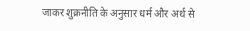जाकर शुक्रनीति के अनुसार धर्म और अर्थ से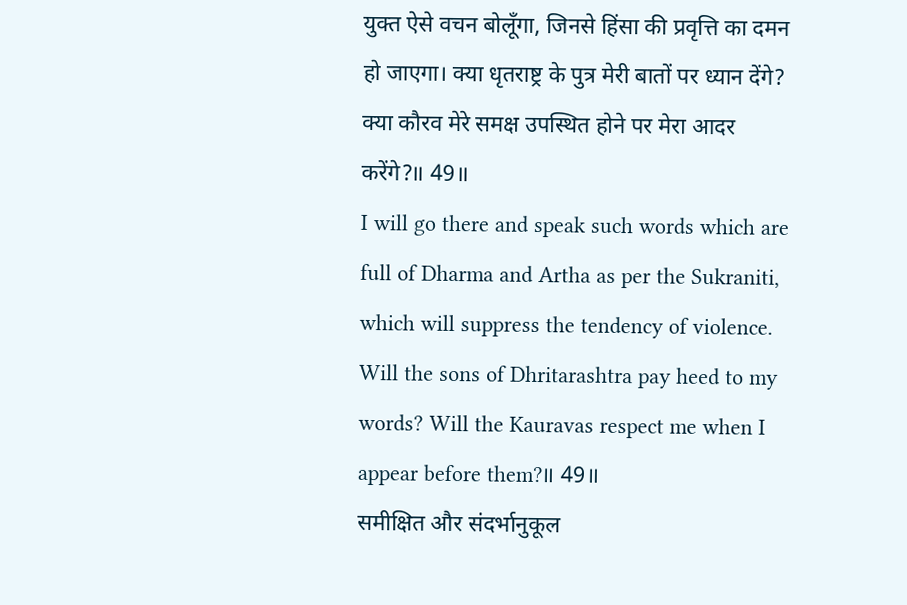युक्त ऐसे वचन बोलूँगा, जिनसे हिंसा की प्रवृत्ति का दमन हो जाएगा। क्या धृतराष्ट्र के पुत्र मेरी बातों पर ध्यान देंगे? क्या कौरव मेरे समक्ष उपस्थित होने पर मेरा आदर करेंगे?॥ 49॥
I will go there and speak such words which are full of Dharma and Artha as per the Sukraniti, which will suppress the tendency of violence. Will the sons of Dhritarashtra pay heed to my words? Will the Kauravas respect me when I appear before them?॥ 49॥
समीक्षित और संदर्भानुकूल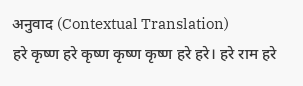अनुवाद (Contextual Translation)
हरे कृष्ण हरे कृष्ण कृष्ण कृष्ण हरे हरे। हरे राम हरे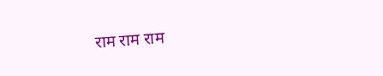राम राम राम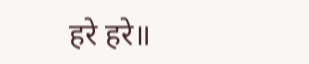हरे हरे॥